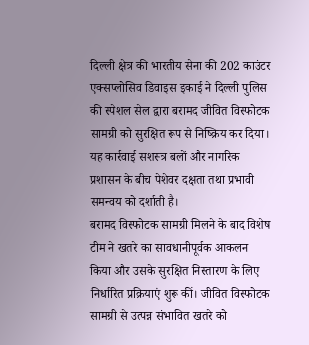दिल्ली क्षेत्र की भारतीय सेना की 202 काउंटर एक्सप्लोसिव डिवाइस इकाई ने दिल्ली पुलिस की स्पेशल सेल द्वारा बरामद जीवित विस्फोटक सामग्री को सुरक्षित रूप से निष्क्रिय कर दिया। यह कार्रवाई सशस्त्र बलों और नागरिक प्रशासन के बीच पेशेवर दक्षता तथा प्रभावी समन्वय को दर्शाती है।
बरामद विस्फोटक सामग्री मिलने के बाद विशेष टीम ने खतरे का सावधानीपूर्वक आकलन किया और उसके सुरक्षित निस्तारण के लिए निर्धारित प्रक्रियाएं शुरू कीं। जीवित विस्फोटक सामग्री से उत्पन्न संभावित खतरे को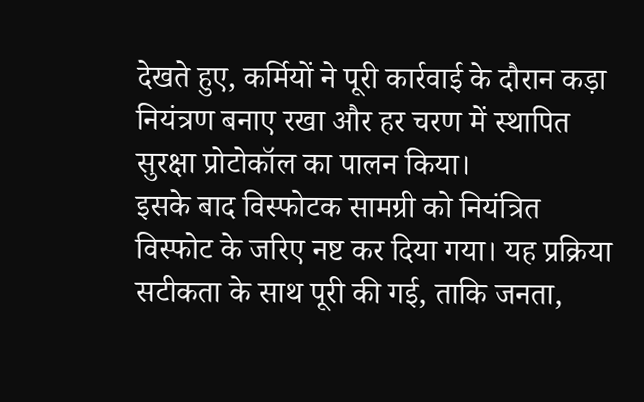देखते हुए, कर्मियों ने पूरी कार्रवाई के दौरान कड़ा नियंत्रण बनाए रखा और हर चरण में स्थापित सुरक्षा प्रोटोकॉल का पालन किया।
इसके बाद विस्फोटक सामग्री को नियंत्रित विस्फोट के जरिए नष्ट कर दिया गया। यह प्रक्रिया सटीकता के साथ पूरी की गई, ताकि जनता,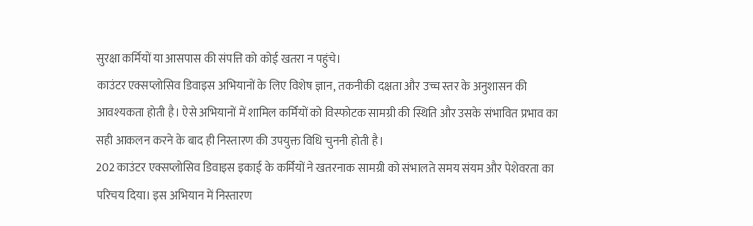सुरक्षा कर्मियों या आसपास की संपत्ति को कोई खतरा न पहुंचे।
काउंटर एक्सप्लोसिव डिवाइस अभियानों के लिए विशेष ज्ञान, तकनीकी दक्षता और उच्च स्तर के अनुशासन की आवश्यकता होती है। ऐसे अभियानों में शामिल कर्मियों को विस्फोटक सामग्री की स्थिति और उसके संभावित प्रभाव का सही आकलन करने के बाद ही निस्तारण की उपयुक्त विधि चुननी होती है।
202 काउंटर एक्सप्लोसिव डिवाइस इकाई के कर्मियों ने खतरनाक सामग्री को संभालते समय संयम और पेशेवरता का परिचय दिया। इस अभियान में निस्तारण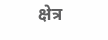क्षेत्र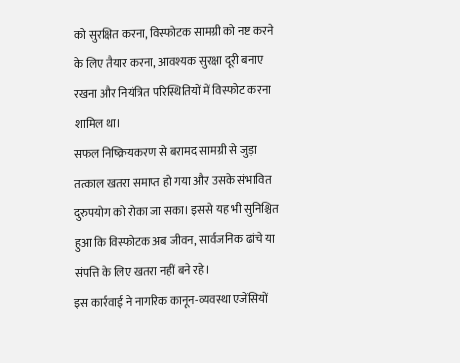को सुरक्षित करना, विस्फोटक सामग्री को नष्ट करने के लिए तैयार करना, आवश्यक सुरक्षा दूरी बनाए रखना और नियंत्रित परिस्थितियों में विस्फोट करना शामिल था।
सफल निष्क्रियकरण से बरामद सामग्री से जुड़ा तत्काल खतरा समाप्त हो गया और उसके संभावित दुरुपयोग को रोका जा सका। इससे यह भी सुनिश्चित हुआ कि विस्फोटक अब जीवन, सार्वजनिक ढांचे या संपत्ति के लिए खतरा नहीं बने रहे।
इस कार्रवाई ने नागरिक कानून-व्यवस्था एजेंसियों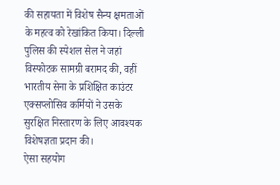की सहायता में विशेष सैन्य क्षमताओं के महत्व को रेखांकित किया। दिल्ली पुलिस की स्पेशल सेल ने जहां विस्फोटक सामग्री बरामद की, वहीं भारतीय सेना के प्रशिक्षित काउंटर एक्सप्लोसिव कर्मियों ने उसके सुरक्षित निस्तारण के लिए आवश्यक विशेषज्ञता प्रदान की।
ऐसा सहयोग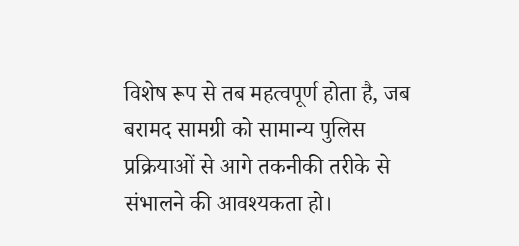विशेष रूप से तब महत्वपूर्ण होता है, जब बरामद सामग्री को सामान्य पुलिस प्रक्रियाओं से आगे तकनीकी तरीके से संभालने की आवश्यकता हो।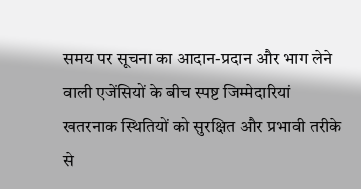समय पर सूचना का आदान-प्रदान और भाग लेने वाली एजेंसियों के बीच स्पष्ट जिम्मेदारियां खतरनाक स्थितियों को सुरक्षित और प्रभावी तरीके से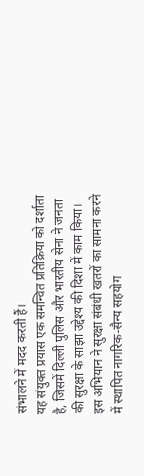संभालने में मदद करती हैं।
यह संयुक्त प्रयास एक समन्वित प्रतिक्रिया को दर्शाता है, जिसमें दिल्ली पुलिस और भारतीय सेना ने जनता की सुरक्षा के साझा उद्देश्य की दिशा में काम किया। इस अभियान ने सुरक्षा संबंधी खतरों का सामना करने में स्थापित नागरिक-सैन्य सहयोग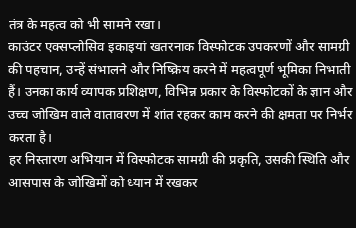तंत्र के महत्व को भी सामने रखा।
काउंटर एक्सप्लोसिव इकाइयां खतरनाक विस्फोटक उपकरणों और सामग्री की पहचान, उन्हें संभालने और निष्क्रिय करने में महत्वपूर्ण भूमिका निभाती हैं। उनका कार्य व्यापक प्रशिक्षण, विभिन्न प्रकार के विस्फोटकों के ज्ञान और उच्च जोखिम वाले वातावरण में शांत रहकर काम करने की क्षमता पर निर्भर करता है।
हर निस्तारण अभियान में विस्फोटक सामग्री की प्रकृति, उसकी स्थिति और आसपास के जोखिमों को ध्यान में रखकर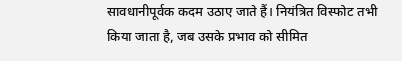सावधानीपूर्वक कदम उठाए जाते हैं। नियंत्रित विस्फोट तभी किया जाता है, जब उसके प्रभाव को सीमित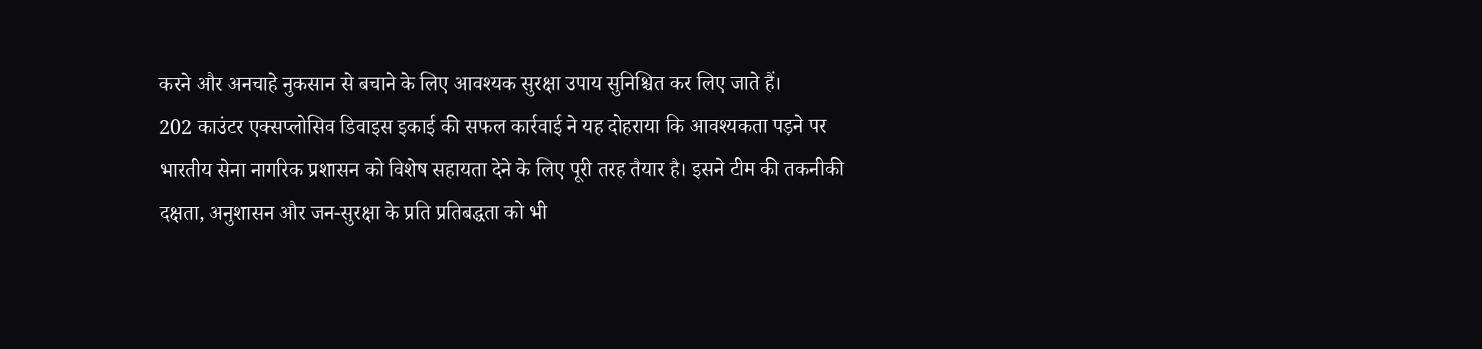करने और अनचाहे नुकसान से बचाने के लिए आवश्यक सुरक्षा उपाय सुनिश्चित कर लिए जाते हैं।
202 काउंटर एक्सप्लोसिव डिवाइस इकाई की सफल कार्रवाई ने यह दोहराया कि आवश्यकता पड़ने पर भारतीय सेना नागरिक प्रशासन को विशेष सहायता देने के लिए पूरी तरह तैयार है। इसने टीम की तकनीकी दक्षता, अनुशासन और जन-सुरक्षा के प्रति प्रतिबद्धता को भी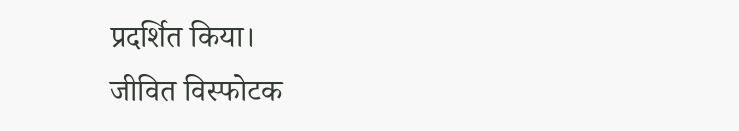प्रदर्शित किया।
जीवित विस्फोटक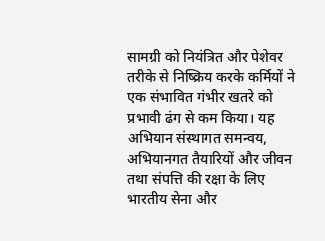सामग्री को नियंत्रित और पेशेवर तरीके से निष्क्रिय करके कर्मियों ने एक संभावित गंभीर खतरे को प्रभावी ढंग से कम किया। यह अभियान संस्थागत समन्वय, अभियानगत तैयारियों और जीवन तथा संपत्ति की रक्षा के लिए भारतीय सेना और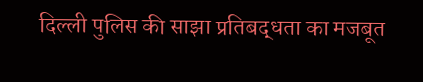दिल्ली पुलिस की साझा प्रतिबद्धता का मजबूत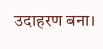उदाहरण बना।